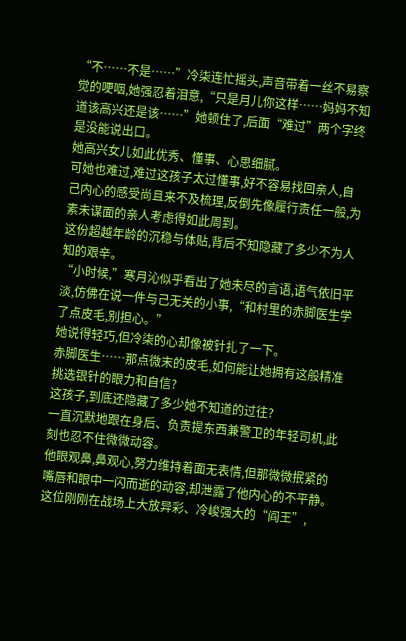“不……不是……”冷柒连忙摇头,声音带着一丝不易察觉的哽咽,她强忍着泪意,“只是月儿你这样……妈妈不知道该高兴还是该……”她顿住了,后面“难过”两个字终是没能说出口。
她高兴女儿如此优秀、懂事、心思细腻。
可她也难过,难过这孩子太过懂事,好不容易找回亲人,自己内心的感受尚且来不及梳理,反倒先像履行责任一般,为素未谋面的亲人考虑得如此周到。
这份超越年龄的沉稳与体贴,背后不知隐藏了多少不为人知的艰辛。
“小时候,”寒月沁似乎看出了她未尽的言语,语气依旧平淡,仿佛在说一件与己无关的小事,“和村里的赤脚医生学了点皮毛,别担心。”
她说得轻巧,但冷柒的心却像被针扎了一下。
赤脚医生……那点微末的皮毛,如何能让她拥有这般精准挑选银针的眼力和自信?
这孩子,到底还隐藏了多少她不知道的过往?
一直沉默地跟在身后、负责提东西兼警卫的年轻司机,此刻也忍不住微微动容。
他眼观鼻,鼻观心,努力维持着面无表情,但那微微抿紧的嘴唇和眼中一闪而逝的动容,却泄露了他内心的不平静。
这位刚刚在战场上大放异彩、冷峻强大的“阎王”,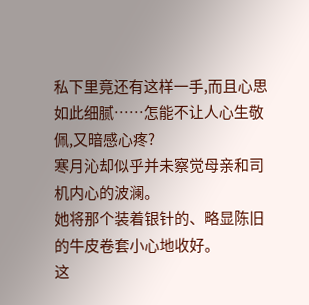私下里竟还有这样一手,而且心思如此细腻……怎能不让人心生敬佩,又暗感心疼?
寒月沁却似乎并未察觉母亲和司机内心的波澜。
她将那个装着银针的、略显陈旧的牛皮卷套小心地收好。
这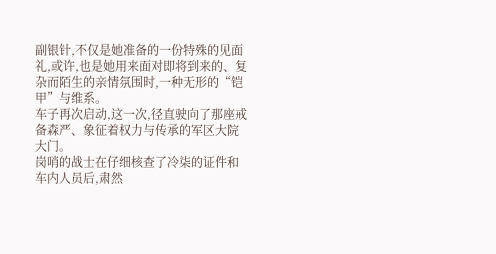副银针,不仅是她准备的一份特殊的见面礼,或许,也是她用来面对即将到来的、复杂而陌生的亲情氛围时,一种无形的“铠甲”与维系。
车子再次启动,这一次,径直驶向了那座戒备森严、象征着权力与传承的军区大院大门。
岗哨的战士在仔细核查了冷柒的证件和车内人员后,肃然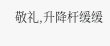敬礼,升降杆缓缓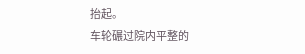抬起。
车轮碾过院内平整的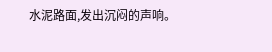水泥路面,发出沉闷的声响。